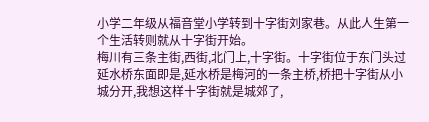小学二年级从福音堂小学转到十字街刘家巷。从此人生第一个生活转则就从十字街开始。
梅川有三条主街,西街,北门上,十字街。十字街位于东门头过延水桥东面即是,延水桥是梅河的一条主桥,桥把十字街从小城分开,我想这样十字街就是城郊了,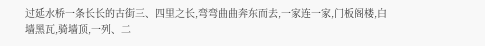过延水桥一条长长的古街三、四里之长,弯弯曲曲奔东而去,一家连一家,门板阁楼,白墙黑瓦,骑墙顶,一列、二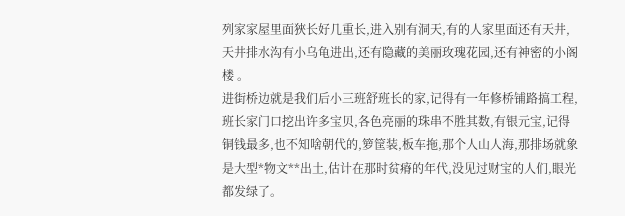列家家屋里面狹长好几重长,进入别有洞天,有的人家里面还有天井,天井排水沟有小乌龟进出,还有隐藏的美丽玫瑰花园,还有神密的小阁楼 。
进街桥边就是我们后小三班舒班长的家,记得有一年修桥铺路搞工程,班长家门口挖出许多宝贝,各色亮丽的珠串不胜其数,有银元宝,记得铜钱最多,也不知啥朝代的,箩筐装,板车拖,那个人山人海,那排场就象是大型*物文**出土,估计在那时贫瘠的年代,没见过财宝的人们,眼光都发绿了。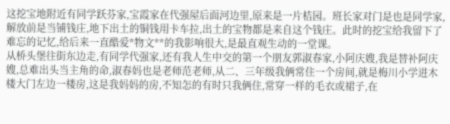这挖宝地附近有同学跃芬家,宝霞家在代强屋后面河边里,原来是一片桔园。班长家对门是也是同学家,解放前是当铺钱庄,地下出土的铜钱用卡车拉,出土的宝物都是来自这个钱庄。此时的挖宝给我留下了难忘的记忆,给后来一直酷爱*物文**的我影响很大,是最直观生动的一堂课。
从桥头堡往街东边走,有同学代强家,还有我人生中交的第一个朋友郭淑春家,小阿庆嫂,我是替补阿庆嫂,总难出头当主角的命,淑春妈也是老师范老师,从二、三年级我俩常住一个房间,就是梅川小学进木楼大门左边一楼房,这是我妈妈的房,不知怎的有时只我俩住,常穿一样的毛衣或裙子,在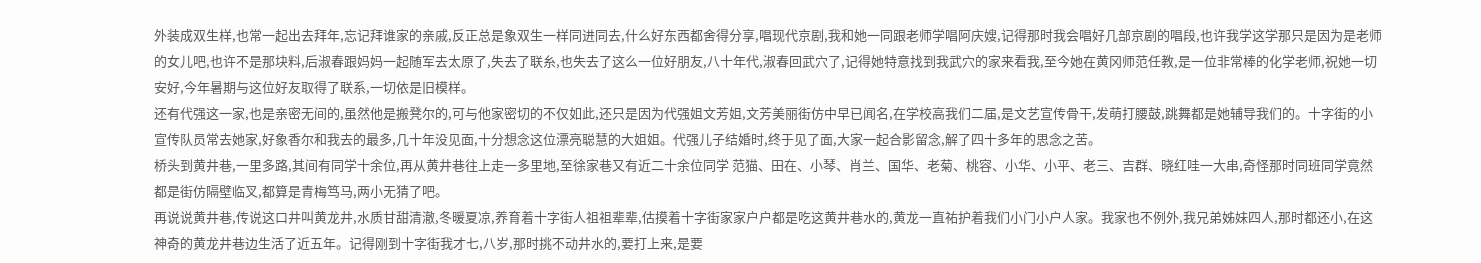外装成双生样,也常一起出去拜年,忘记拜谁家的亲戚,反正总是象双生一样同进同去,什么好东西都舍得分享,唱现代京剧,我和她一同跟老师学唱阿庆嫂,记得那时我会唱好几部京剧的唱段,也许我学这学那只是因为是老师的女儿吧,也许不是那块料,后淑春跟妈妈一起随军去太原了,失去了联糸,也失去了这么一位好朋友,八十年代,淑春回武穴了,记得她特意找到我武穴的家来看我,至今她在黄冈师范任教,是一位非常棒的化学老师,祝她一切安好,今年暑期与这位好友取得了联系,一切依是旧模样。
还有代强这一家,也是亲密无间的,虽然他是搬凳尔的,可与他家密切的不仅如此,还只是因为代强姐文芳姐,文芳美丽街仿中早已闻名,在学校高我们二届,是文艺宣传骨干,发萌打腰鼓,跳舞都是她辅导我们的。十字街的小宣传队员常去她家,好象香尔和我去的最多,几十年没见面,十分想念这位漂亮聪慧的大姐姐。代强儿子结婚时,终于见了面,大家一起合影留念,解了四十多年的思念之苦。
桥头到黄井巷,一里多路,其间有同学十余位,再从黄井巷往上走一多里地,至徐家巷又有近二十余位同学 范猫、田在、小琴、肖兰、国华、老菊、桃容、小华、小平、老三、吉群、晓红哇一大串,奇怪那时同班同学竟然都是街仿隔壁临叉,都算是青梅笃马,两小无猜了吧。
再说说黄井巷,传说这口井叫黄龙井,水质甘甜清澈,冬暖夏凉,养育着十字街人祖祖辈辈,估摸着十字街家家户户都是吃这黄井巷水的,黄龙一直祐护着我们小门小户人家。我家也不例外,我兄弟姊妹四人,那时都还小,在这神奇的黄龙井巷边生活了近五年。记得刚到十字街我才七,八岁,那时挑不动井水的,要打上来,是要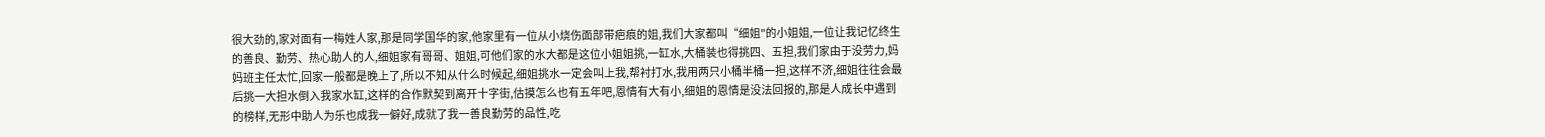很大劲的,家对面有一梅姓人家,那是同学国华的家,他家里有一位从小烧伤面部带疤痕的姐,我们大家都叫“细姐"的小姐姐,一位让我记忆终生的善良、勤劳、热心助人的人,细姐家有哥哥、姐姐,可他们家的水大都是这位小姐姐挑,一缸水,大桶装也得挑四、五担,我们家由于没劳力,妈妈班主任太忙,回家一般都是晚上了,所以不知从什么时候起,细姐挑水一定会叫上我,帮衬打水,我用两只小桶半桶一担,这样不济,细姐往往会最后挑一大担水倒入我家水缸,这样的合作默契到离开十字街,估摸怎么也有五年吧,恩情有大有小,细姐的恩情是没法回报的,那是人成长中遇到的榜样,无形中助人为乐也成我一僻好,成就了我一善良勤劳的品性,吃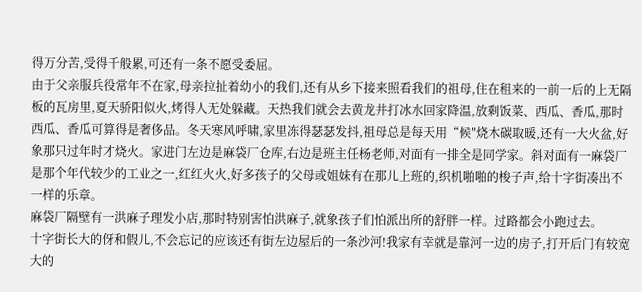得万分苦,受得千般累,可还有一条不愿受委屈。
由于父亲服兵役常年不在家,母亲拉扯着幼小的我们,还有从乡下接来照看我们的祖母,住在租来的一前一后的上无隔板的瓦房里,夏天骄阳似火,烤得人无处躲藏。天热我们就会去黄龙井打冰水回家降温,放剩饭菜、西瓜、香瓜,那时西瓜、香瓜可算得是奢侈品。冬天寒风呼啸,家里冻得瑟瑟发抖,祖母总是每天用“候″烧木碳取暖,还有一大火盆,好象那只过年时才烧火。家进门左边是麻袋厂仓库,右边是班主任杨老师,对面有一排全是同学家。斜对面有一麻袋厂是那个年代较少的工业之一,红红火火,好多孩子的父母或姐妹有在那儿上班的,织机啪啪的梭子声,给十字街凑出不一样的乐章。
麻袋厂隔壁有一洪麻子理发小店,那时特别害怕洪麻子,就象孩子们怕派出所的舒胖一样。过路都会小跑过去。
十字街长大的伢和假儿,不会忘记的应该还有街左边屋后的一条沙河!我家有幸就是靠河一边的房子,打开后门有较宽大的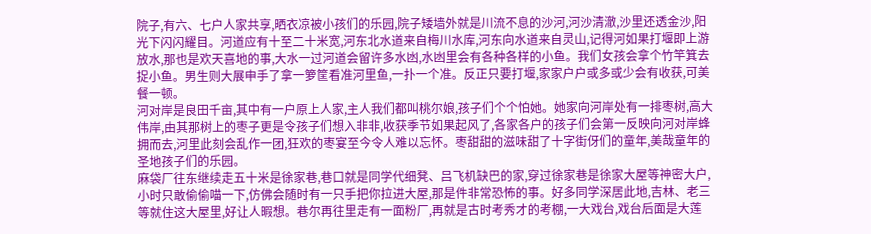院子,有六、七户人家共享,晒衣凉被小孩们的乐园,院子矮墙外就是川流不息的沙河,河沙清澈,沙里还透金沙,阳光下闪闪耀目。河道应有十至二十米宽,河东北水道来自梅川水库,河东向水道来自灵山,记得河如果打堰即上游放水,那也是欢天喜地的事,大水一过河道会留许多水凼,水凼里会有各种各样的小鱼。我们女孩会拿个竹竿箕去捉小鱼。男生则大展申手了拿一箩筐看准河里鱼,一扑一个准。反正只要打堰,家家户户或多或少会有收获,可美餐一顿。
河对岸是良田千亩,其中有一户原上人家,主人我们都叫桃尔娘,孩子们个个怕她。她家向河岸处有一排枣树,高大伟岸,由其那树上的枣子更是令孩子们想入非非,收获季节如果起风了,各家各户的孩子们会第一反映向河对岸蜂拥而去,河里此刻会乱作一团,狂欢的枣宴至今令人难以忘怀。枣甜甜的滋味甜了十字街伢们的童年,美哉童年的圣地孩子们的乐园。
麻袋厂往东继续走五十米是徐家巷,巷口就是同学代细凳、吕飞机缺巴的家,穿过徐家巷是徐家大屋等神密大户,小时只敢偷偷喵一下,仿佛会随时有一只手把你拉进大屋,那是件非常恐怖的事。好多同学深居此地,吉林、老三等就住这大屋里,好让人暇想。巷尔再往里走有一面粉厂,再就是古时考秀才的考棚,一大戏台,戏台后面是大莲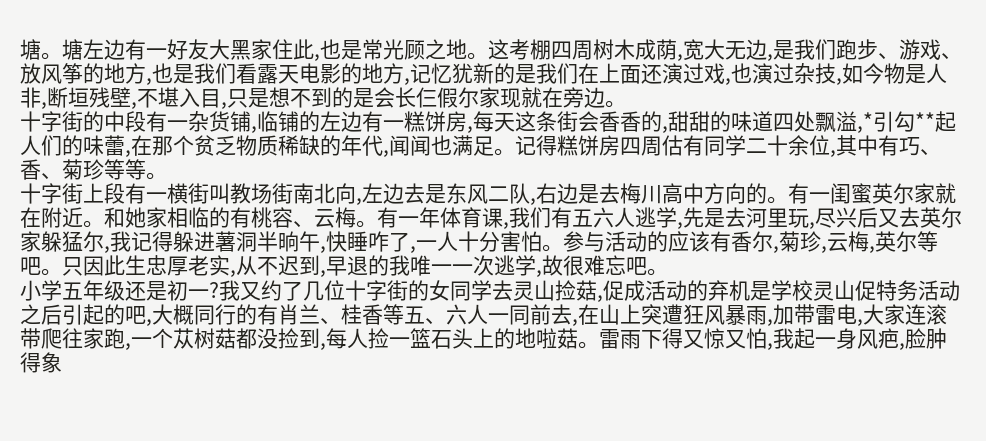塘。塘左边有一好友大黑家住此,也是常光顾之地。这考棚四周树木成荫,宽大无边,是我们跑步、游戏、放风筝的地方,也是我们看露天电影的地方,记忆犹新的是我们在上面还演过戏,也演过杂技,如今物是人非,断垣残壁,不堪入目,只是想不到的是会长仨假尔家现就在旁边。
十字街的中段有一杂货铺,临铺的左边有一糕饼房,每天这条街会香香的,甜甜的味道四处飘溢,*引勾**起人们的味蕾,在那个贫乏物质稀缺的年代,闻闻也满足。记得糕饼房四周估有同学二十余位,其中有巧、香、菊珍等等。
十字街上段有一横街叫教场街南北向,左边去是东风二队,右边是去梅川高中方向的。有一闺蜜英尔家就在附近。和她家相临的有桃容、云梅。有一年体育课,我们有五六人逃学,先是去河里玩,尽兴后又去英尔家躲猛尔,我记得躲进薯洞半晌午,快睡咋了,一人十分害怕。参与活动的应该有香尔,菊珍,云梅,英尔等吧。只因此生忠厚老实,从不迟到,早退的我唯一一次逃学,故很难忘吧。
小学五年级还是初一?我又约了几位十字街的女同学去灵山捡菇,促成活动的弃机是学校灵山促特务活动之后引起的吧,大概同行的有肖兰、桂香等五、六人一同前去,在山上突遭狂风暴雨,加带雷电,大家连滚带爬往家跑,一个苁树菇都没捡到,每人捡一篮石头上的地啦菇。雷雨下得又惊又怕,我起一身风疤,脸肿得象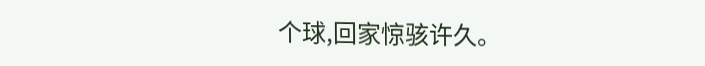个球,回家惊骇许久。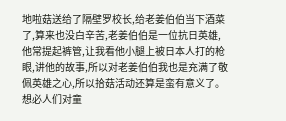地啦菇送给了隔壁罗校长,给老姜伯伯当下酒菜了,算来也没白辛苦,老姜伯伯是一位抗日英雄,他常提起裤管,让我看他小腿上被日本人打的枪眼,讲他的故事,所以对老姜伯伯我也是充满了敬佩英雄之心,所以拾菇活动还算是蛮有意义了。想必人们对童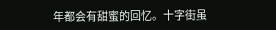年都会有甜蜜的回忆。十字街虽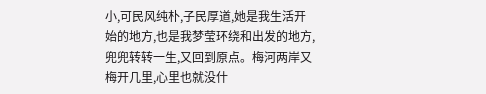小,可民风纯朴,子民厚道,她是我生活开始的地方,也是我梦莹环绕和出发的地方,兜兜转转一生,又回到原点。梅河两岸又梅开几里,心里也就没什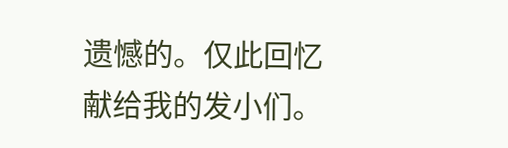遗憾的。仅此回忆献给我的发小们。